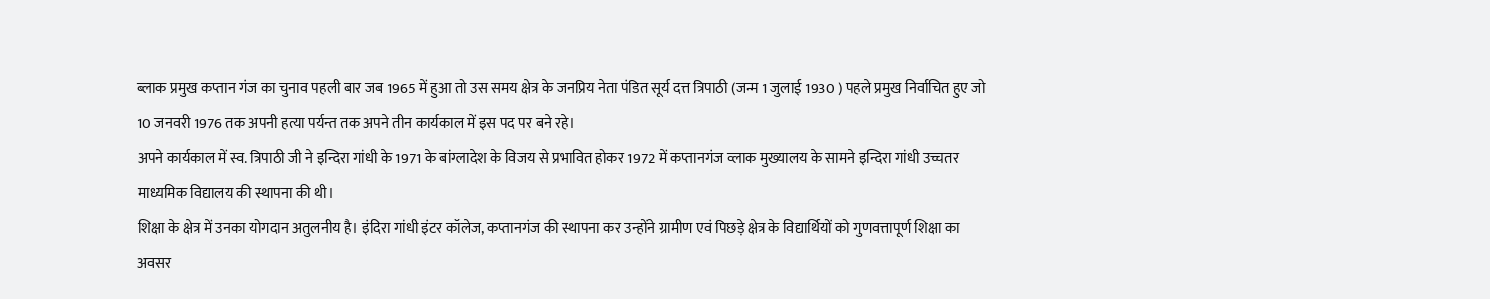ब्लाक प्रमुख कप्तान गंज का चुनाव पहली बार जब 1965 में हुआ तो उस समय क्षेत्र के जनप्रिय नेता पंडित सूर्य दत्त त्रिपाठी (जन्म 1 जुलाई 1930 ) पहले प्रमुख निर्वाचित हुए जो 10 जनवरी 1976 तक अपनी हत्या पर्यन्त तक अपने तीन कार्यकाल में इस पद पर बने रहे।
अपने कार्यकाल में स्व. त्रिपाठी जी ने इन्दिरा गांधी के 1971 के बांग्लादेश के विजय से प्रभावित होकर 1972 में कप्तानगंज व्लाक मुख्यालय के सामने इन्दिरा गांधी उच्चतर माध्यमिक विद्यालय की स्थापना की थी।
शिक्षा के क्षेत्र में उनका योगदान अतुलनीय है। इंदिरा गांधी इंटर कॉलेज, कप्तानगंज की स्थापना कर उन्होंने ग्रामीण एवं पिछड़े क्षेत्र के विद्यार्थियों को गुणवत्तापूर्ण शिक्षा का अवसर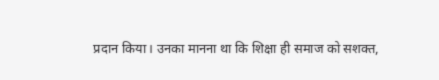प्रदान किया। उनका मानना था कि शिक्षा ही समाज को सशक्त,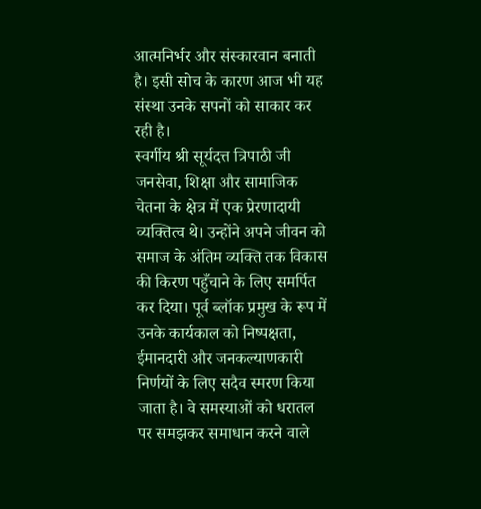आत्मनिर्भर और संस्कारवान बनाती है। इसी सोच के कारण आज भी यह संस्था उनके सपनों को साकार कर रही है।
स्वर्गीय श्री सूर्यदत्त त्रिपाठी जी जनसेवा, शिक्षा और सामाजिक चेतना के क्षेत्र में एक प्रेरणादायी व्यक्तित्व थे। उन्होंने अपने जीवन को समाज के अंतिम व्यक्ति तक विकास की किरण पहुँचाने के लिए समर्पित कर दिया। पूर्व ब्लॉक प्रमुख के रूप में उनके कार्यकाल को निष्पक्षता, ईमानदारी और जनकल्याणकारी निर्णयों के लिए सदैव स्मरण किया जाता है। वे समस्याओं को धरातल पर समझकर समाधान करने वाले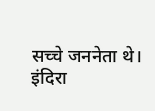सच्चे जननेता थे।
इंदिरा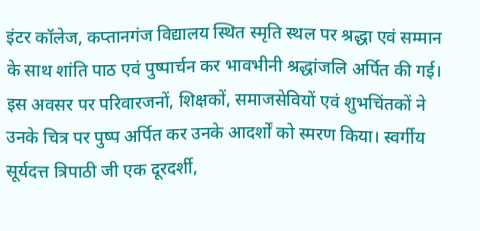इंटर कॉलेज, कप्तानगंज विद्यालय स्थित स्मृति स्थल पर श्रद्धा एवं सम्मान के साथ शांति पाठ एवं पुष्पार्चन कर भावभीनी श्रद्धांजलि अर्पित की गई।
इस अवसर पर परिवारजनों, शिक्षकों, समाजसेवियों एवं शुभचिंतकों ने उनके चित्र पर पुष्प अर्पित कर उनके आदर्शों को स्मरण किया। स्वर्गीय सूर्यदत्त त्रिपाठी जी एक दूरदर्शी,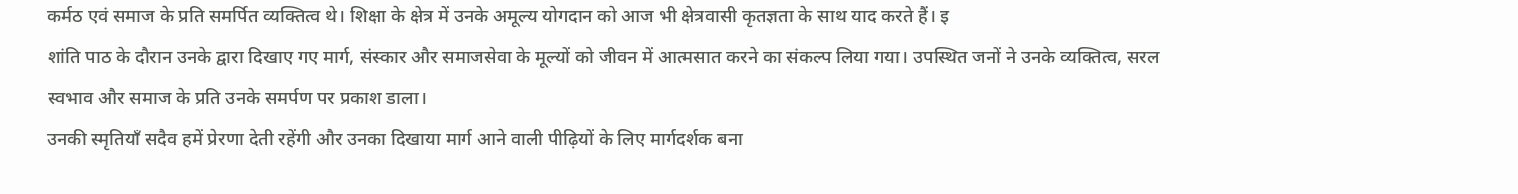कर्मठ एवं समाज के प्रति समर्पित व्यक्तित्व थे। शिक्षा के क्षेत्र में उनके अमूल्य योगदान को आज भी क्षेत्रवासी कृतज्ञता के साथ याद करते हैं। इ
शांति पाठ के दौरान उनके द्वारा दिखाए गए मार्ग, संस्कार और समाजसेवा के मूल्यों को जीवन में आत्मसात करने का संकल्प लिया गया। उपस्थित जनों ने उनके व्यक्तित्व, सरल स्वभाव और समाज के प्रति उनके समर्पण पर प्रकाश डाला।
उनकी स्मृतियाँ सदैव हमें प्रेरणा देती रहेंगी और उनका दिखाया मार्ग आने वाली पीढ़ियों के लिए मार्गदर्शक बना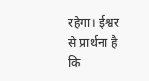रहेगा। ईश्वर से प्रार्थना है कि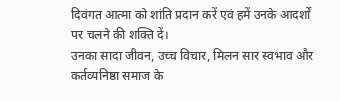दिवंगत आत्मा को शांति प्रदान करें एवं हमें उनके आदर्शों पर चलने की शक्ति दें।
उनका सादा जीवन, उच्च विचार, मिलन सार स्वभाव और कर्तव्यनिष्ठा समाज के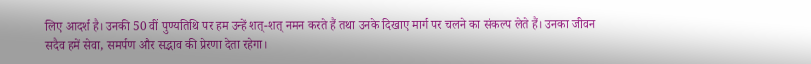लिए आदर्श है। उनकी 50 वीं पुण्यतिथि पर हम उन्हें शत्-शत् नमन करते हैं तथा उनके दिखाए मार्ग पर चलने का संकल्प लेते हैं। उनका जीवन सदैव हमें सेवा, समर्पण और सद्भाव की प्रेरणा देता रहेगा।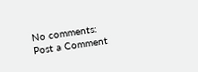No comments:
Post a Comment